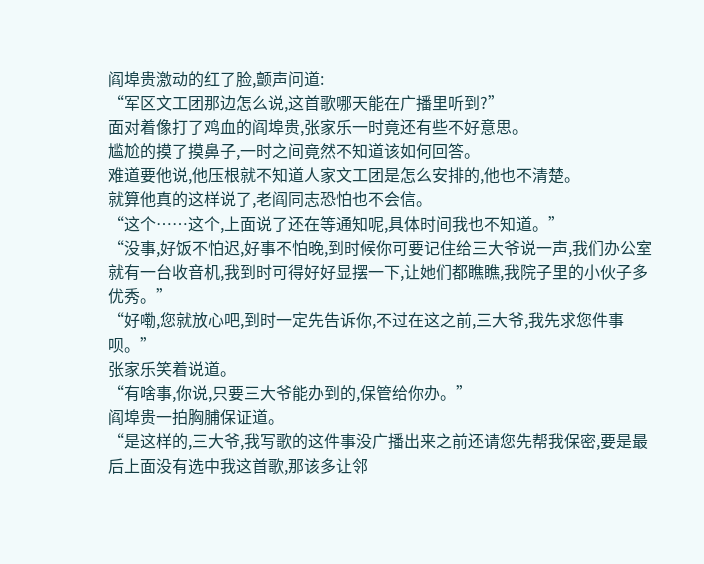阎埠贵激动的红了脸,颤声问道:
“军区文工团那边怎么说,这首歌哪天能在广播里听到?”
面对着像打了鸡血的阎埠贵,张家乐一时竟还有些不好意思。
尴尬的摸了摸鼻子,一时之间竟然不知道该如何回答。
难道要他说,他压根就不知道人家文工团是怎么安排的,他也不清楚。
就算他真的这样说了,老阎同志恐怕也不会信。
“这个……这个,上面说了还在等通知呢,具体时间我也不知道。”
“没事,好饭不怕迟,好事不怕晚,到时候你可要记住给三大爷说一声,我们办公室就有一台收音机,我到时可得好好显摆一下,让她们都瞧瞧,我院子里的小伙子多优秀。”
“好嘞,您就放心吧,到时一定先告诉你,不过在这之前,三大爷,我先求您件事呗。”
张家乐笑着说道。
“有啥事,你说,只要三大爷能办到的,保管给你办。”
阎埠贵一拍胸脯保证道。
“是这样的,三大爷,我写歌的这件事没广播出来之前还请您先帮我保密,要是最后上面没有选中我这首歌,那该多让邻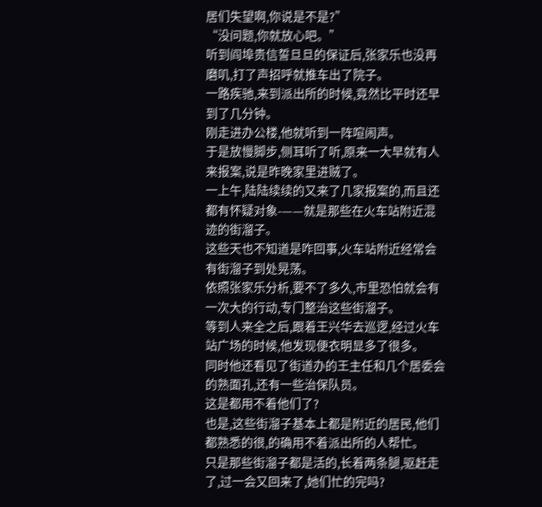居们失望啊,你说是不是?”
“没问题,你就放心吧。”
听到阎埠贵信誓旦旦的保证后,张家乐也没再磨叽,打了声招呼就推车出了院子。
一路疾驰,来到派出所的时候,竟然比平时还早到了几分钟。
刚走进办公楼,他就听到一阵喧闹声。
于是放慢脚步,侧耳听了听,原来一大早就有人来报案,说是昨晚家里进贼了。
一上午,陆陆续续的又来了几家报案的,而且还都有怀疑对象-——就是那些在火车站附近混迹的街溜子。
这些天也不知道是咋回事,火车站附近经常会有街溜子到处晃荡。
依照张家乐分析,要不了多久,市里恐怕就会有一次大的行动,专门整治这些街溜子。
等到人来全之后,跟着王兴华去巡逻,经过火车站广场的时候,他发现便衣明显多了很多。
同时他还看见了街道办的王主任和几个居委会的熟面孔,还有一些治保队员。
这是都用不着他们了?
也是,这些街溜子基本上都是附近的居民,他们都熟悉的很,的确用不着派出所的人帮忙。
只是那些街溜子都是活的,长着两条腿,驱赶走了,过一会又回来了,她们忙的完吗?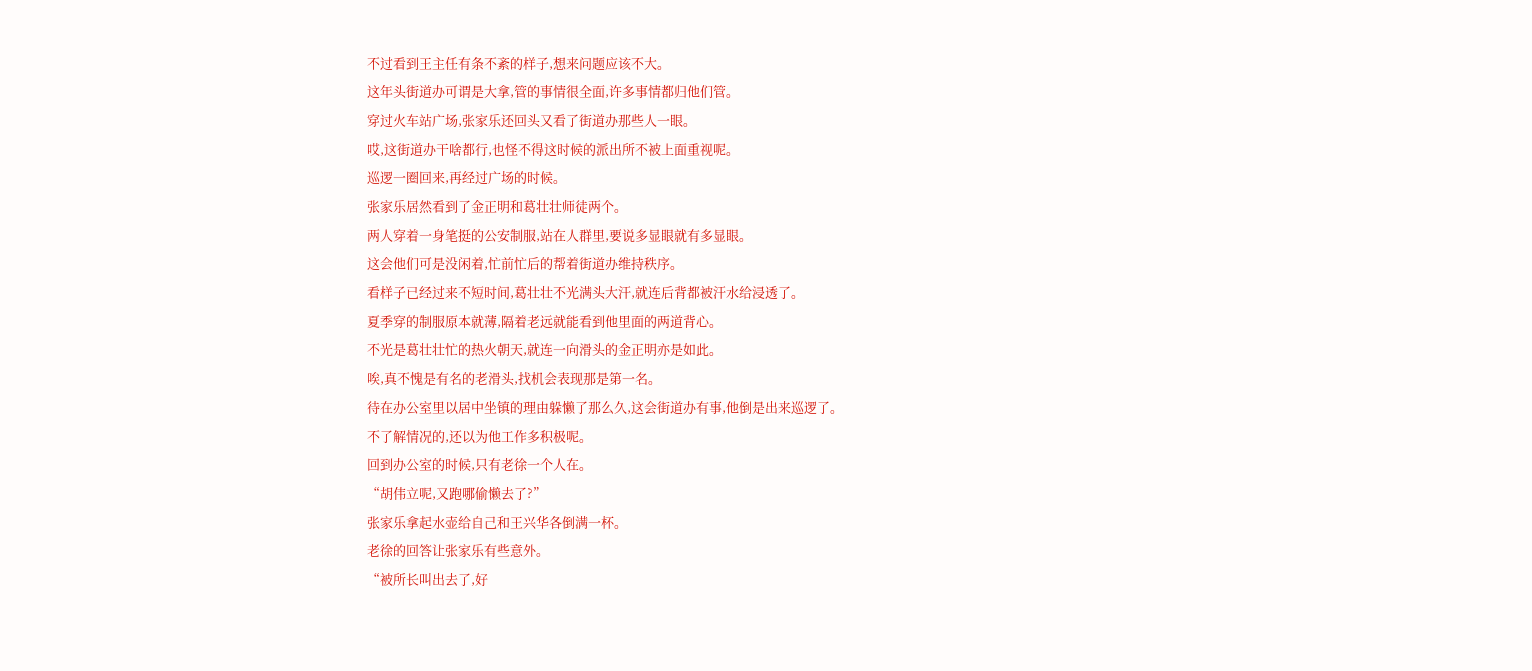不过看到王主任有条不紊的样子,想来问题应该不大。
这年头街道办可谓是大拿,管的事情很全面,许多事情都归他们管。
穿过火车站广场,张家乐还回头又看了街道办那些人一眼。
哎,这街道办干啥都行,也怪不得这时候的派出所不被上面重视呢。
巡逻一圈回来,再经过广场的时候。
张家乐居然看到了金正明和葛壮壮师徒两个。
两人穿着一身笔挺的公安制服,站在人群里,要说多显眼就有多显眼。
这会他们可是没闲着,忙前忙后的帮着街道办维持秩序。
看样子已经过来不短时间,葛壮壮不光满头大汗,就连后背都被汗水给浸透了。
夏季穿的制服原本就薄,隔着老远就能看到他里面的两道背心。
不光是葛壮壮忙的热火朝天,就连一向滑头的金正明亦是如此。
唉,真不愧是有名的老滑头,找机会表现那是第一名。
待在办公室里以居中坐镇的理由躲懒了那么久,这会街道办有事,他倒是出来巡逻了。
不了解情况的,还以为他工作多积极呢。
回到办公室的时候,只有老徐一个人在。
“胡伟立呢,又跑哪偷懒去了?”
张家乐拿起水壶给自己和王兴华各倒满一杯。
老徐的回答让张家乐有些意外。
“被所长叫出去了,好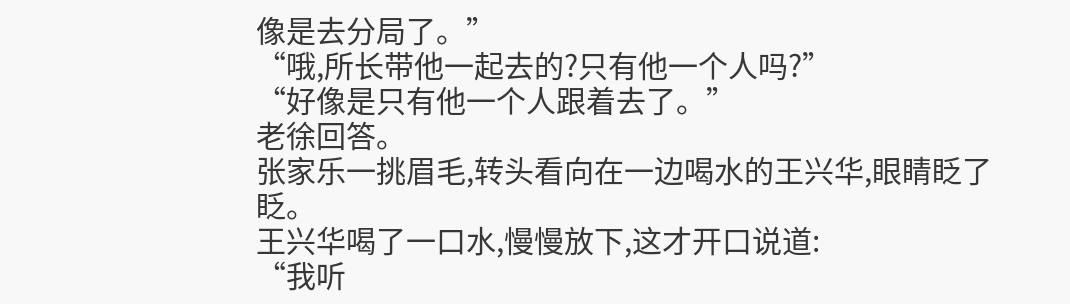像是去分局了。”
“哦,所长带他一起去的?只有他一个人吗?”
“好像是只有他一个人跟着去了。”
老徐回答。
张家乐一挑眉毛,转头看向在一边喝水的王兴华,眼睛眨了眨。
王兴华喝了一口水,慢慢放下,这才开口说道:
“我听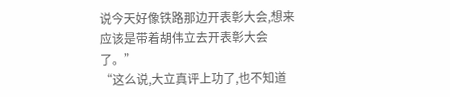说今天好像铁路那边开表彰大会,想来应该是带着胡伟立去开表彰大会了。”
“这么说,大立真评上功了,也不知道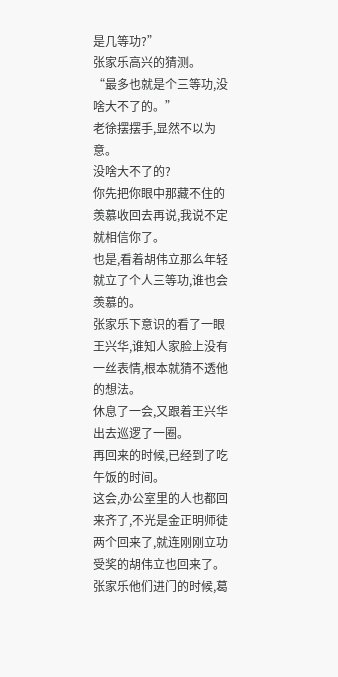是几等功?”
张家乐高兴的猜测。
“最多也就是个三等功,没啥大不了的。”
老徐摆摆手,显然不以为意。
没啥大不了的?
你先把你眼中那藏不住的羡慕收回去再说,我说不定就相信你了。
也是,看着胡伟立那么年轻就立了个人三等功,谁也会羡慕的。
张家乐下意识的看了一眼王兴华,谁知人家脸上没有一丝表情,根本就猜不透他的想法。
休息了一会,又跟着王兴华出去巡逻了一圈。
再回来的时候,已经到了吃午饭的时间。
这会,办公室里的人也都回来齐了,不光是金正明师徒两个回来了,就连刚刚立功受奖的胡伟立也回来了。
张家乐他们进门的时候,葛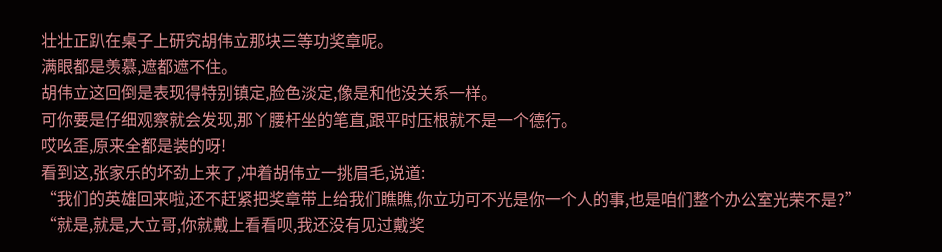壮壮正趴在桌子上研究胡伟立那块三等功奖章呢。
满眼都是羡慕,遮都遮不住。
胡伟立这回倒是表现得特别镇定,脸色淡定,像是和他没关系一样。
可你要是仔细观察就会发现,那丫腰杆坐的笔直,跟平时压根就不是一个德行。
哎吆歪,原来全都是装的呀!
看到这,张家乐的坏劲上来了,冲着胡伟立一挑眉毛,说道:
“我们的英雄回来啦,还不赶紧把奖章带上给我们瞧瞧,你立功可不光是你一个人的事,也是咱们整个办公室光荣不是?”
“就是,就是,大立哥,你就戴上看看呗,我还没有见过戴奖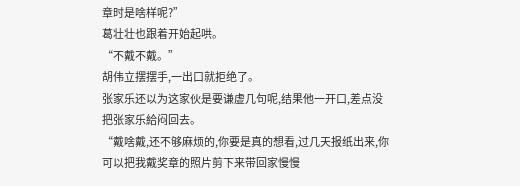章时是啥样呢?”
葛壮壮也跟着开始起哄。
“不戴不戴。”
胡伟立摆摆手,一出口就拒绝了。
张家乐还以为这家伙是要谦虚几句呢,结果他一开口,差点没把张家乐給闷回去。
“戴啥戴,还不够麻烦的,你要是真的想看,过几天报纸出来,你可以把我戴奖章的照片剪下来带回家慢慢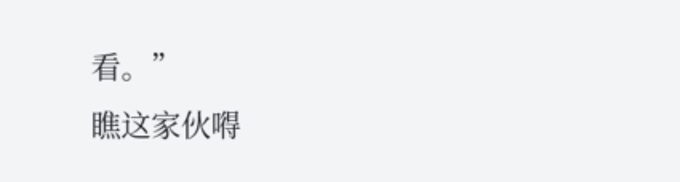看。”
瞧这家伙嘚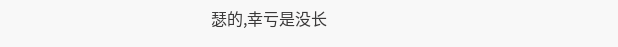瑟的,幸亏是没长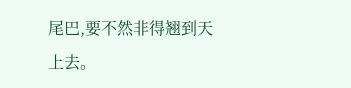尾巴,要不然非得翘到天上去。